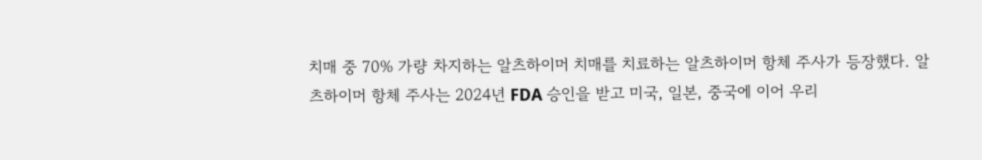치매 중 70% 가량 차지하는 알츠하이머 치매를 치료하는 알츠하이머 항체 주사가 등장했다. 알츠하이머 항체 주사는 2024년 FDA 승인을 받고 미국, 일본, 중국에 이어 우리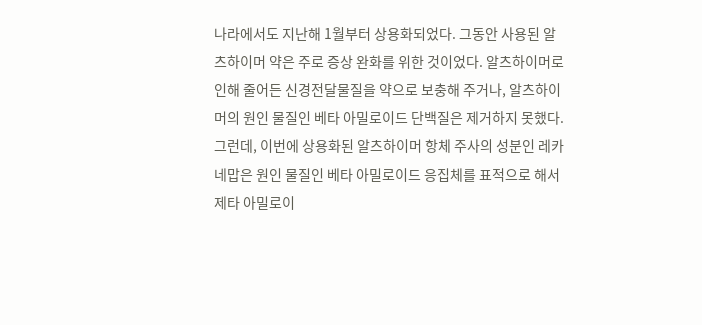나라에서도 지난해 1월부터 상용화되었다. 그동안 사용된 알츠하이머 약은 주로 증상 완화를 위한 것이었다. 알츠하이머로 인해 줄어든 신경전달물질을 약으로 보충해 주거나, 알츠하이머의 원인 물질인 베타 아밀로이드 단백질은 제거하지 못했다. 그런데, 이번에 상용화된 알츠하이머 항체 주사의 성분인 레카네맙은 원인 물질인 베타 아밀로이드 응집체를 표적으로 해서 제타 아밀로이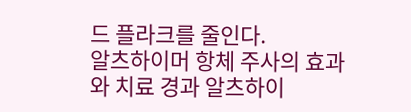드 플라크를 줄인다.
알츠하이머 항체 주사의 효과와 치료 경과 알츠하이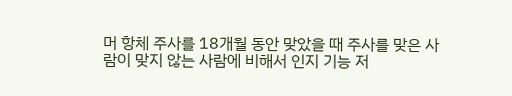머 항체 주사를 18개월 동안 맞았을 때 주사를 맞은 사람이 맞지 않는 사람에 비해서 인지 기능 저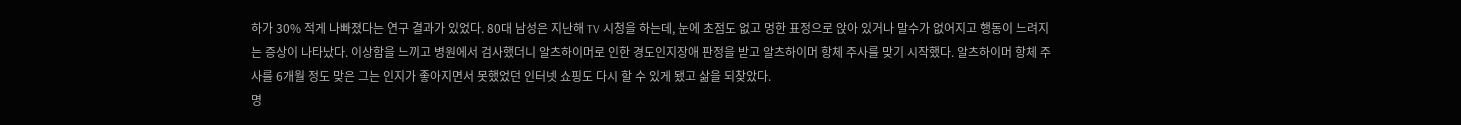하가 30% 적게 나빠졌다는 연구 결과가 있었다. 80대 남성은 지난해 TV 시청을 하는데, 눈에 초점도 없고 멍한 표정으로 앉아 있거나 말수가 없어지고 행동이 느려지는 증상이 나타났다. 이상함을 느끼고 병원에서 검사했더니 알츠하이머로 인한 경도인지장애 판정을 받고 알츠하이머 항체 주사를 맞기 시작했다. 알츠하이머 항체 주사를 6개월 정도 맞은 그는 인지가 좋아지면서 못했었던 인터넷 쇼핑도 다시 할 수 있게 됐고 삶을 되찾았다.
명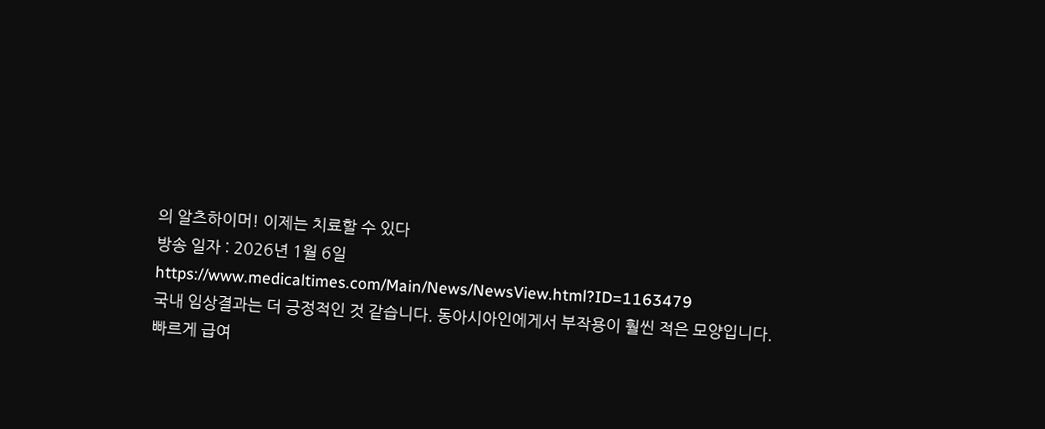의 알츠하이머! 이제는 치료할 수 있다
방송 일자 : 2026년 1월 6일
https://www.medicaltimes.com/Main/News/NewsView.html?ID=1163479
국내 임상결과는 더 긍정적인 것 같습니다. 동아시아인에게서 부작용이 훨씬 적은 모양입니다.
빠르게 급여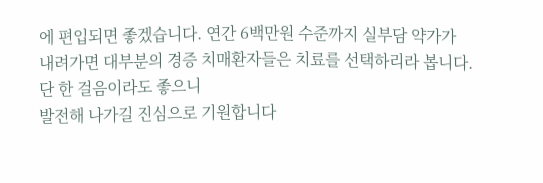에 편입되면 좋겠습니다. 연간 6백만원 수준까지 실부담 약가가 내려가면 대부분의 경증 치매환자들은 치료를 선택하리라 봅니다.
단 한 걸음이라도 좋으니
발전해 나가길 진심으로 기원합니다